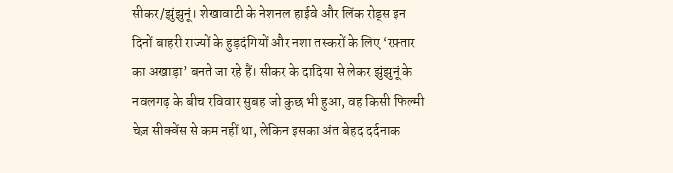सीकर/झुंझुनूं। शेखावाटी के नेशनल हाईवे और लिंक रोड्स इन दिनों बाहरी राज्यों के हुड़दंगियों और नशा तस्करों के लिए ‘रफ़्तार का अखाड़ा’ बनते जा रहे हैं। सीकर के दादिया से लेकर झुंझुनूं के नवलगढ़ के बीच रविवार सुबह जो कुछ भी हुआ, वह किसी फिल्मी चेज़ सीक्वेंस से कम नहीं था, लेकिन इसका अंत बेहद दर्दनाक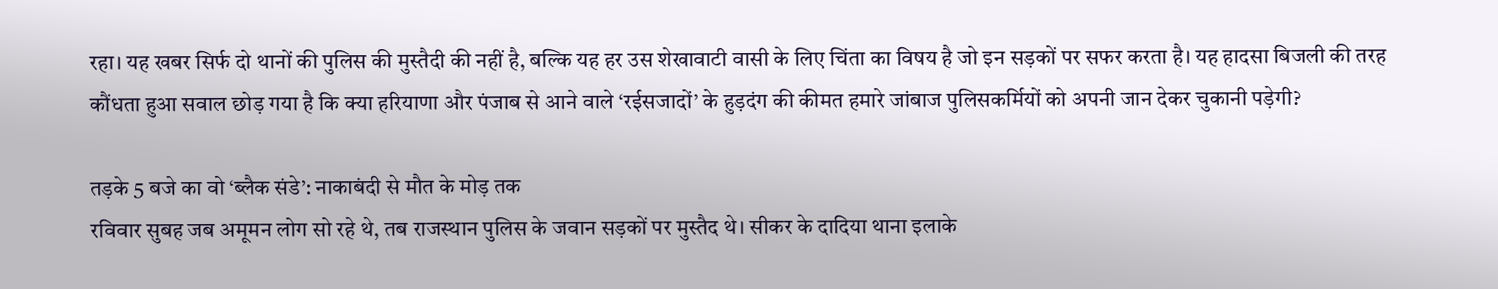रहा। यह खबर सिर्फ दो थानों की पुलिस की मुस्तैदी की नहीं है, बल्कि यह हर उस शेखावाटी वासी के लिए चिंता का विषय है जो इन सड़कों पर सफर करता है। यह हादसा बिजली की तरह कौंधता हुआ सवाल छोड़ गया है कि क्या हरियाणा और पंजाब से आने वाले ‘रईसजादों’ के हुड़दंग की कीमत हमारे जांबाज पुलिसकर्मियों को अपनी जान देकर चुकानी पड़ेगी?

तड़के 5 बजे का वो ‘ब्लैक संडे’: नाकाबंदी से मौत के मोड़ तक
रविवार सुबह जब अमूमन लोग सो रहे थे, तब राजस्थान पुलिस के जवान सड़कों पर मुस्तैद थे। सीकर के दादिया थाना इलाके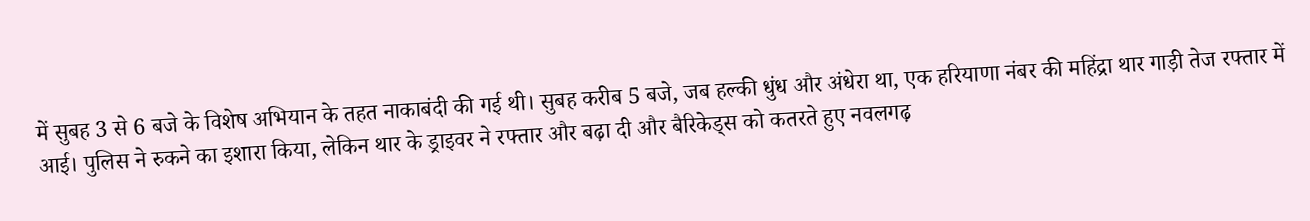में सुबह 3 से 6 बजे के विशेष अभियान के तहत नाकाबंदी की गई थी। सुबह करीब 5 बजे, जब हल्की धुंध और अंधेरा था, एक हरियाणा नंबर की महिंद्रा थार गाड़ी तेज रफ्तार में आई। पुलिस ने रुकने का इशारा किया, लेकिन थार के ड्राइवर ने रफ्तार और बढ़ा दी और बैरिकेड्स को कतरते हुए नवलगढ़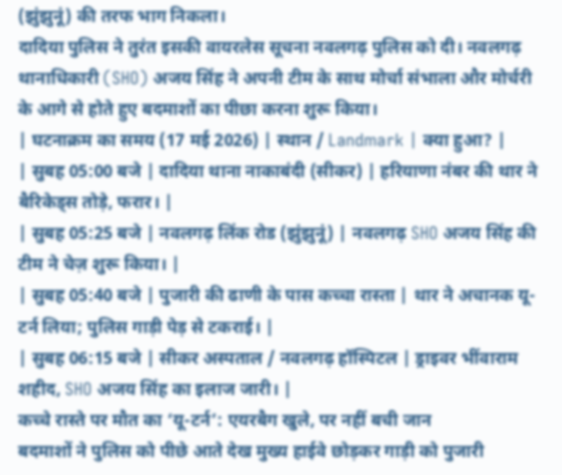(झुंझुनूं) की तरफ भाग निकला।
दादिया पुलिस ने तुरंत इसकी वायरलेस सूचना नवलगढ़ पुलिस को दी। नवलगढ़ थानाधिकारी (SHO) अजय सिंह ने अपनी टीम के साथ मोर्चा संभाला और मोर्चरी के आगे से होते हुए बदमाशों का पीछा करना शुरू किया।
| घटनाक्रम का समय (17 मई 2026) | स्थान / Landmark | क्या हुआ? |
| सुबह 05:00 बजे | दादिया थाना नाकाबंदी (सीकर) | हरियाणा नंबर की थार ने बैरिकेड्स तोड़े, फरार। |
| सुबह 05:25 बजे | नवलगढ़ लिंक रोड (झुंझुनूं) | नवलगढ़ SHO अजय सिंह की टीम ने चेज़ शुरू किया। |
| सुबह 05:40 बजे | पुजारी की ढाणी के पास कच्चा रास्ता | थार ने अचानक यू-टर्न लिया; पुलिस गाड़ी पेड़ से टकराई। |
| सुबह 06:15 बजे | सीकर अस्पताल / नवलगढ़ हॉस्पिटल | ड्राइवर भींवाराम शहीद, SHO अजय सिंह का इलाज जारी। |
कच्चे रास्ते पर मौत का ‘यू-टर्न’: एयरबैग खुले, पर नहीं बची जान
बदमाशों ने पुलिस को पीछे आते देख मुख्य हाईवे छोड़कर गाड़ी को पुजारी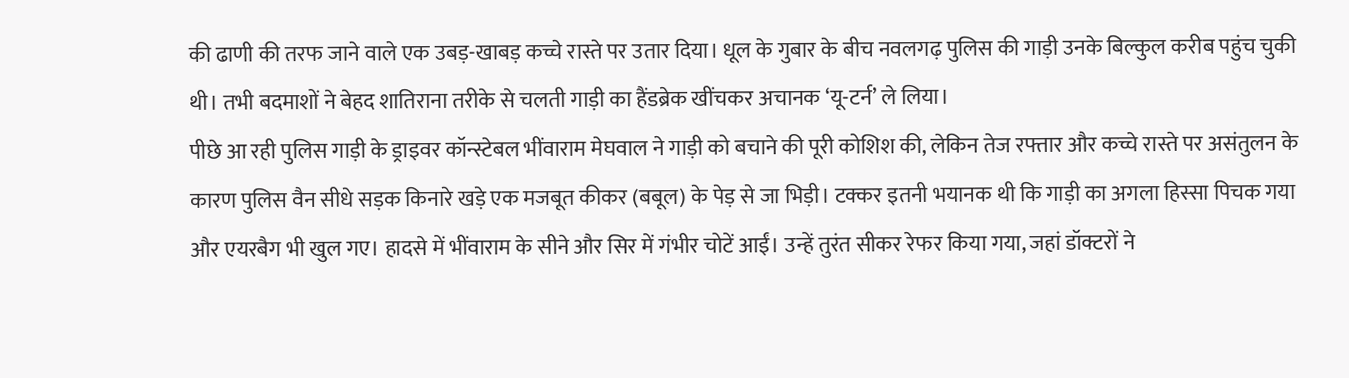की ढाणी की तरफ जाने वाले एक उबड़-खाबड़ कच्चे रास्ते पर उतार दिया। धूल के गुबार के बीच नवलगढ़ पुलिस की गाड़ी उनके बिल्कुल करीब पहुंच चुकी थी। तभी बदमाशों ने बेहद शातिराना तरीके से चलती गाड़ी का हैंडब्रेक खींचकर अचानक ‘यू-टर्न’ ले लिया।
पीछे आ रही पुलिस गाड़ी के ड्राइवर कॉन्स्टेबल भींवाराम मेघवाल ने गाड़ी को बचाने की पूरी कोशिश की, लेकिन तेज रफ्तार और कच्चे रास्ते पर असंतुलन के कारण पुलिस वैन सीधे सड़क किनारे खड़े एक मजबूत कीकर (बबूल) के पेड़ से जा भिड़ी। टक्कर इतनी भयानक थी कि गाड़ी का अगला हिस्सा पिचक गया और एयरबैग भी खुल गए। हादसे में भींवाराम के सीने और सिर में गंभीर चोटें आईं। उन्हें तुरंत सीकर रेफर किया गया, जहां डॉक्टरों ने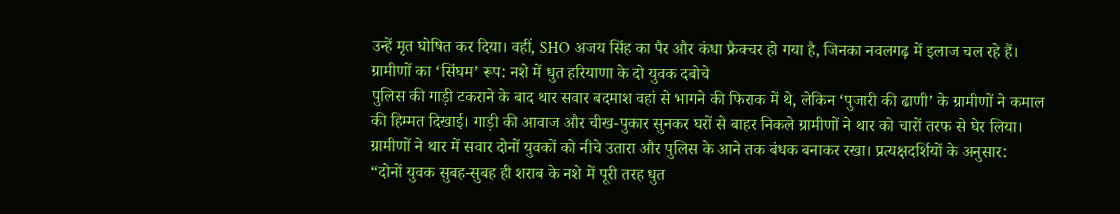उन्हें मृत घोषित कर दिया। वहीं, SHO अजय सिंह का पैर और कंधा फ्रैक्चर हो गया है, जिनका नवलगढ़ में इलाज चल रहे हैं।
ग्रामीणों का ‘सिंघम’ रूप: नशे में धुत हरियाणा के दो युवक दबोचे
पुलिस की गाड़ी टकराने के बाद थार सवार बदमाश वहां से भागने की फिराक में थे, लेकिन ‘पुजारी की ढाणी’ के ग्रामीणों ने कमाल की हिम्मत दिखाई। गाड़ी की आवाज और चीख-पुकार सुनकर घरों से बाहर निकले ग्रामीणों ने थार को चारों तरफ से घेर लिया।
ग्रामीणों ने थार में सवार दोनों युवकों को नीचे उतारा और पुलिस के आने तक बंधक बनाकर रखा। प्रत्यक्षदर्शियों के अनुसार:
“दोनों युवक सुबह-सुबह ही शराब के नशे में पूरी तरह धुत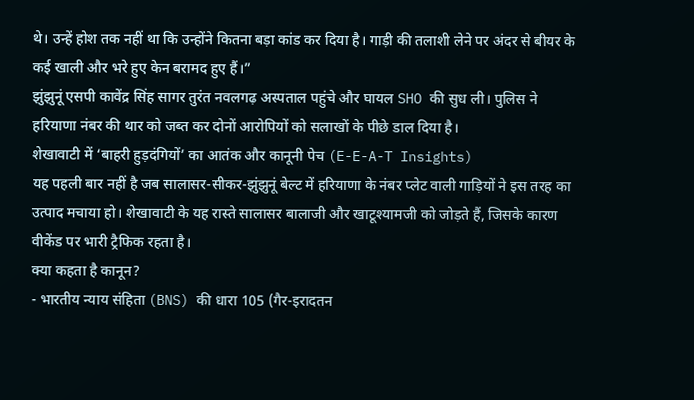थे। उन्हें होश तक नहीं था कि उन्होंने कितना बड़ा कांड कर दिया है। गाड़ी की तलाशी लेने पर अंदर से बीयर के कई खाली और भरे हुए केन बरामद हुए हैं।”
झुंझुनूं एसपी कावेंद्र सिंह सागर तुरंत नवलगढ़ अस्पताल पहुंचे और घायल SHO की सुध ली। पुलिस ने हरियाणा नंबर की थार को जब्त कर दोनों आरोपियों को सलाखों के पीछे डाल दिया है।
शेखावाटी में ‘बाहरी हुड़दंगियों’ का आतंक और कानूनी पेच (E-E-A-T Insights)
यह पहली बार नहीं है जब सालासर-सीकर-झुंझुनूं बेल्ट में हरियाणा के नंबर प्लेट वाली गाड़ियों ने इस तरह का उत्पाद मचाया हो। शेखावाटी के यह रास्ते सालासर बालाजी और खाटूश्यामजी को जोड़ते हैं, जिसके कारण वीकेंड पर भारी ट्रैफिक रहता है।
क्या कहता है कानून?
- भारतीय न्याय संहिता (BNS) की धारा 105 (गैर-इरादतन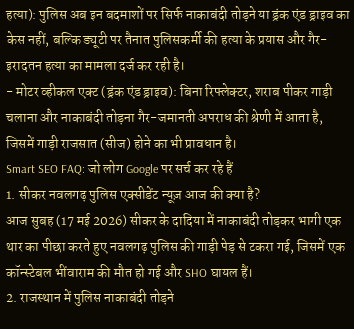हत्या): पुलिस अब इन बदमाशों पर सिर्फ नाकाबंदी तोड़ने या ड्रंक एंड ड्राइव का केस नहीं, बल्कि ड्यूटी पर तैनात पुलिसकर्मी की हत्या के प्रयास और गैर-इरादतन हत्या का मामला दर्ज कर रही है।
- मोटर व्हीकल एक्ट (ड्रंक एंड ड्राइव): बिना रिफ्लेक्टर, शराब पीकर गाड़ी चलाना और नाकाबंदी तोड़ना गैर-जमानती अपराध की श्रेणी में आता है, जिसमें गाड़ी राजसात (सीज) होने का भी प्रावधान है।
Smart SEO FAQ: जो लोग Google पर सर्च कर रहे हैं
1. सीकर नवलगढ़ पुलिस एक्सीडेंट न्यूज़ आज की क्या है?
आज सुबह (17 मई 2026) सीकर के दादिया में नाकाबंदी तोड़कर भागी एक थार का पीछा करते हुए नवलगढ़ पुलिस की गाड़ी पेड़ से टकरा गई, जिसमें एक कॉन्स्टेबल भींवाराम की मौत हो गई और SHO घायल हैं।
2. राजस्थान में पुलिस नाकाबंदी तोड़ने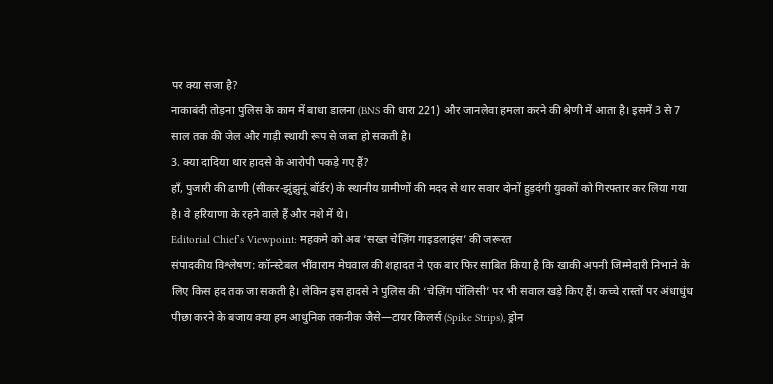पर क्या सजा है?
नाकाबंदी तोड़ना पुलिस के काम में बाधा डालना (BNS की धारा 221) और जानलेवा हमला करने की श्रेणी में आता है। इसमें 3 से 7 साल तक की जेल और गाड़ी स्थायी रूप से जब्त हो सकती है।
3. क्या दादिया थार हादसे के आरोपी पकड़े गए हैं?
हाँ, पुजारी की ढाणी (सीकर-झुंझुनूं बॉर्डर) के स्थानीय ग्रामीणों की मदद से थार सवार दोनों हुड़दंगी युवकों को गिरफ्तार कर लिया गया है। वे हरियाणा के रहने वाले हैं और नशे में थे।
Editorial Chief’s Viewpoint: महकमे को अब ‘सख्त चेज़िंग गाइडलाइंस’ की जरूरत
संपादकीय विश्लेषण: कॉन्स्टेबल भींवाराम मेघवाल की शहादत ने एक बार फिर साबित किया है कि खाकी अपनी जिम्मेदारी निभाने के लिए किस हद तक जा सकती है। लेकिन इस हादसे ने पुलिस की ‘चेज़िंग पॉलिसी’ पर भी सवाल खड़े किए हैं। कच्चे रास्तों पर अंधाधुंध पीछा करने के बजाय क्या हम आधुनिक तकनीक जैसे—टायर किलर्स (Spike Strips), ड्रोन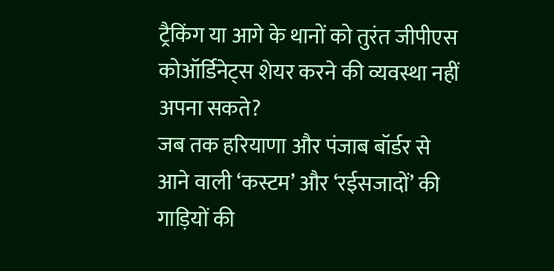ट्रैकिंग या आगे के थानों को तुरंत जीपीएस कोऑर्डिनेट्स शेयर करने की व्यवस्था नहीं अपना सकते?
जब तक हरियाणा और पंजाब बॉर्डर से आने वाली ‘कस्टम’ और ‘रईसजादों’ की गाड़ियों की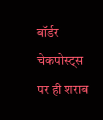बॉर्डर चेकपोस्ट्स पर ही शराब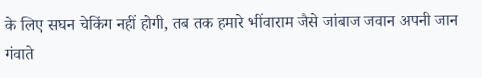के लिए सघन चेकिंग नहीं होगी, तब तक हमारे भींवाराम जैसे जांबाज जवान अपनी जान गंवाते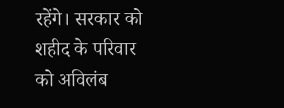रहेंगे। सरकार को शहीद के परिवार को अविलंब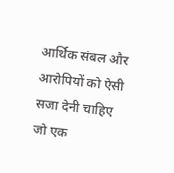आर्थिक संबल और आरोपियों को ऐसी सजा देनी चाहिए जो एक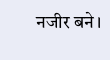नजीर बने।